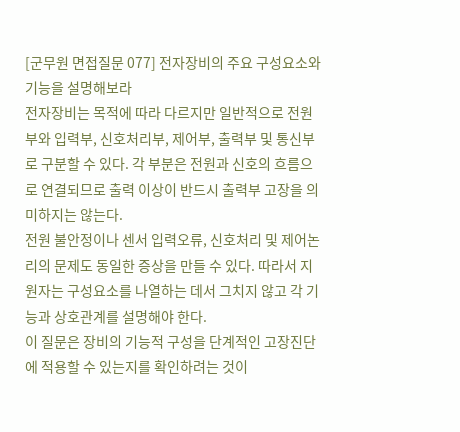[군무원 면접질문 077] 전자장비의 주요 구성요소와 기능을 설명해보라
전자장비는 목적에 따라 다르지만 일반적으로 전원부와 입력부, 신호처리부, 제어부, 출력부 및 통신부로 구분할 수 있다. 각 부분은 전원과 신호의 흐름으로 연결되므로 출력 이상이 반드시 출력부 고장을 의미하지는 않는다.
전원 불안정이나 센서 입력오류, 신호처리 및 제어논리의 문제도 동일한 증상을 만들 수 있다. 따라서 지원자는 구성요소를 나열하는 데서 그치지 않고 각 기능과 상호관계를 설명해야 한다.
이 질문은 장비의 기능적 구성을 단계적인 고장진단에 적용할 수 있는지를 확인하려는 것이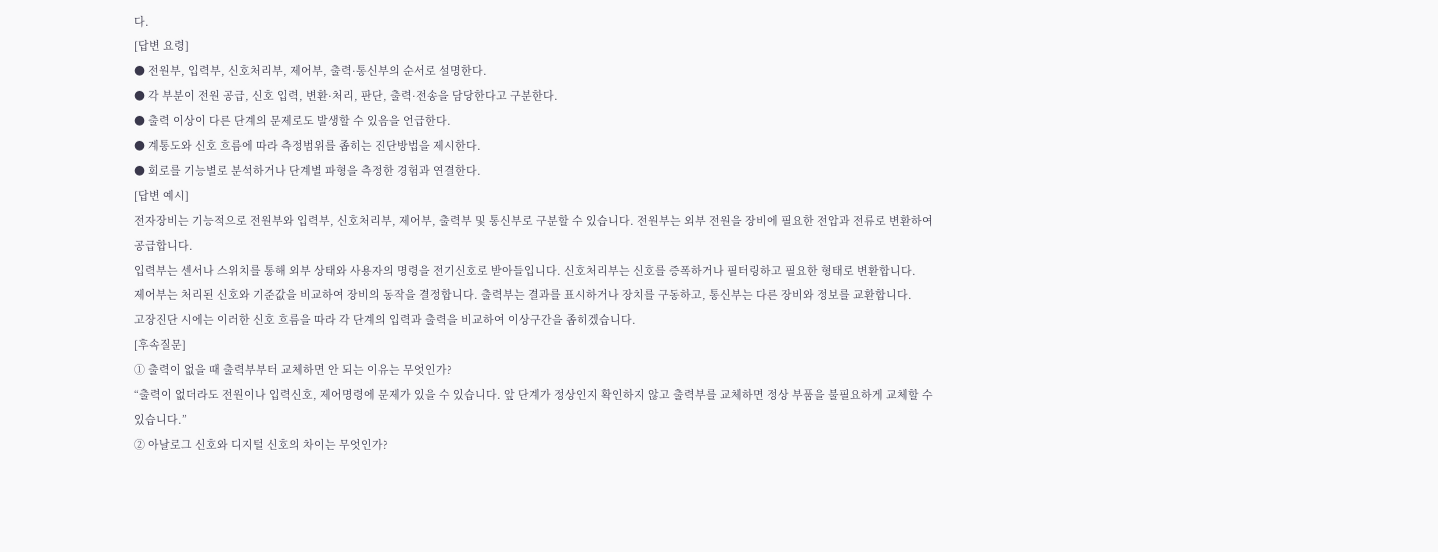다.
[답변 요령]
● 전원부, 입력부, 신호처리부, 제어부, 출력·통신부의 순서로 설명한다.
● 각 부분이 전원 공급, 신호 입력, 변환·처리, 판단, 출력·전송을 담당한다고 구분한다.
● 출력 이상이 다른 단계의 문제로도 발생할 수 있음을 언급한다.
● 계통도와 신호 흐름에 따라 측정범위를 좁히는 진단방법을 제시한다.
● 회로를 기능별로 분석하거나 단계별 파형을 측정한 경험과 연결한다.
[답변 예시]
전자장비는 기능적으로 전원부와 입력부, 신호처리부, 제어부, 출력부 및 통신부로 구분할 수 있습니다. 전원부는 외부 전원을 장비에 필요한 전압과 전류로 변환하여 공급합니다.
입력부는 센서나 스위치를 통해 외부 상태와 사용자의 명령을 전기신호로 받아들입니다. 신호처리부는 신호를 증폭하거나 필터링하고 필요한 형태로 변환합니다.
제어부는 처리된 신호와 기준값을 비교하여 장비의 동작을 결정합니다. 출력부는 결과를 표시하거나 장치를 구동하고, 통신부는 다른 장비와 정보를 교환합니다.
고장진단 시에는 이러한 신호 흐름을 따라 각 단계의 입력과 출력을 비교하여 이상구간을 좁히겠습니다.
[후속질문]
① 출력이 없을 때 출력부부터 교체하면 안 되는 이유는 무엇인가?
“출력이 없더라도 전원이나 입력신호, 제어명령에 문제가 있을 수 있습니다. 앞 단계가 정상인지 확인하지 않고 출력부를 교체하면 정상 부품을 불필요하게 교체할 수 있습니다.”
② 아날로그 신호와 디지털 신호의 차이는 무엇인가?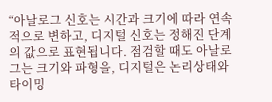“아날로그 신호는 시간과 크기에 따라 연속적으로 변하고, 디지털 신호는 정해진 단계의 값으로 표현됩니다. 점검할 때도 아날로그는 크기와 파형을, 디지털은 논리상태와 타이밍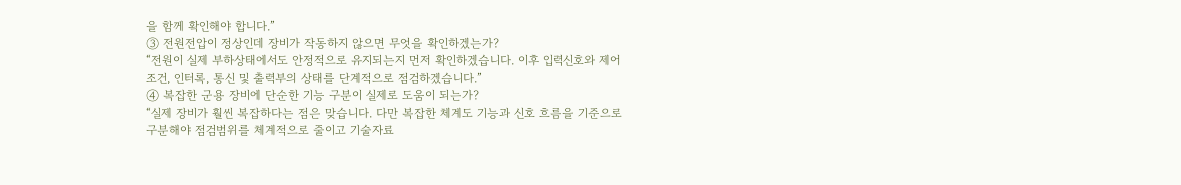을 함께 확인해야 합니다.”
③ 전원전압이 정상인데 장비가 작동하지 않으면 무엇을 확인하겠는가?
“전원이 실제 부하상태에서도 안정적으로 유지되는지 먼저 확인하겠습니다. 이후 입력신호와 제어조건, 인터록, 통신 및 출력부의 상태를 단계적으로 점검하겠습니다.”
④ 복잡한 군용 장비에 단순한 기능 구분이 실제로 도움이 되는가?
“실제 장비가 훨씬 복잡하다는 점은 맞습니다. 다만 복잡한 체계도 기능과 신호 흐름을 기준으로 구분해야 점검범위를 체계적으로 줄이고 기술자료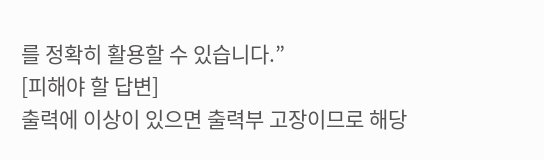를 정확히 활용할 수 있습니다.”
[피해야 할 답변]
출력에 이상이 있으면 출력부 고장이므로 해당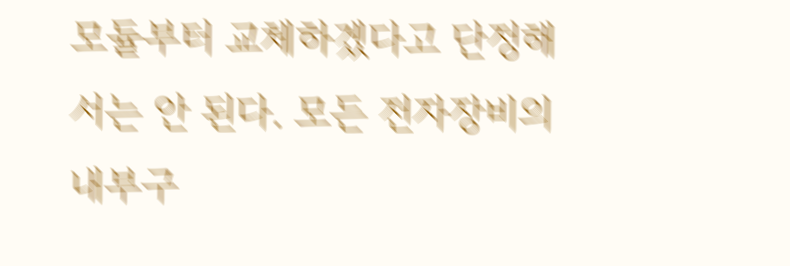모듈부터 교체하겠다고 단정해서는 안 된다. 모든 전자장비의 내부구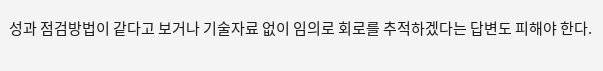성과 점검방법이 같다고 보거나 기술자료 없이 임의로 회로를 추적하겠다는 답변도 피해야 한다.